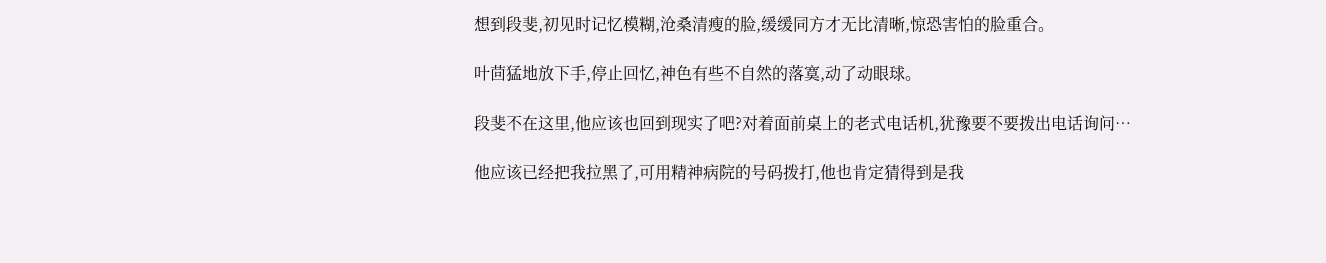想到段斐,初见时记忆模糊,沧桑清瘦的脸,缓缓同方才无比清晰,惊恐害怕的脸重合。

叶茴猛地放下手,停止回忆,神色有些不自然的落寞,动了动眼球。

段斐不在这里,他应该也回到现实了吧?对着面前桌上的老式电话机,犹豫要不要拨出电话询问…

他应该已经把我拉黑了,可用精神病院的号码拨打,他也肯定猜得到是我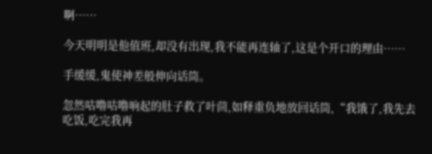啊……

今天明明是他值班,却没有出现,我不能再连轴了,这是个开口的理由……

手缓缓,鬼使神差般伸向话筒。

忽然咕噜咕噜响起的肚子救了叶茴,如释重负地放回话筒,“我饿了,我先去吃饭,吃完我再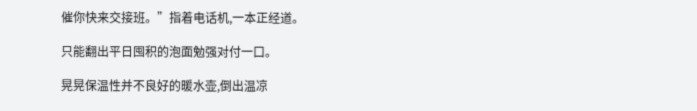催你快来交接班。”指着电话机,一本正经道。

只能翻出平日囤积的泡面勉强对付一口。

晃晃保温性并不良好的暖水壶,倒出温凉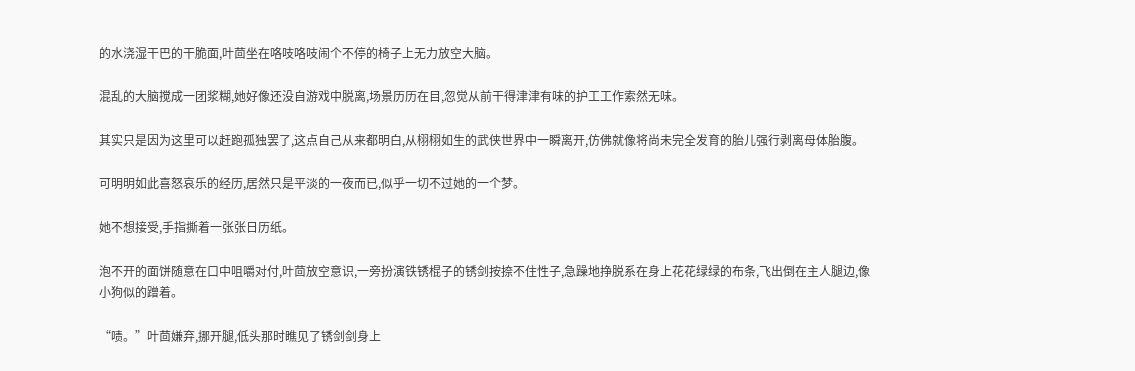的水浇湿干巴的干脆面,叶茴坐在咯吱咯吱闹个不停的椅子上无力放空大脑。

混乱的大脑搅成一团浆糊,她好像还没自游戏中脱离,场景历历在目,忽觉从前干得津津有味的护工工作索然无味。

其实只是因为这里可以赶跑孤独罢了,这点自己从来都明白,从栩栩如生的武侠世界中一瞬离开,仿佛就像将尚未完全发育的胎儿强行剥离母体胎腹。

可明明如此喜怒哀乐的经历,居然只是平淡的一夜而已,似乎一切不过她的一个梦。

她不想接受,手指撕着一张张日历纸。

泡不开的面饼随意在口中咀嚼对付,叶茴放空意识,一旁扮演铁锈棍子的锈剑按捺不住性子,急躁地挣脱系在身上花花绿绿的布条,飞出倒在主人腿边,像小狗似的蹭着。

“啧。”叶茴嫌弃,挪开腿,低头那时瞧见了锈剑剑身上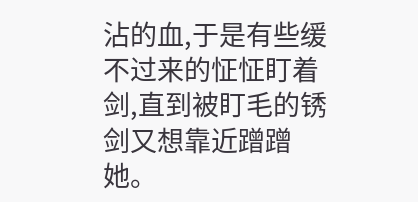沾的血,于是有些缓不过来的怔怔盯着剑,直到被盯毛的锈剑又想靠近蹭蹭她。